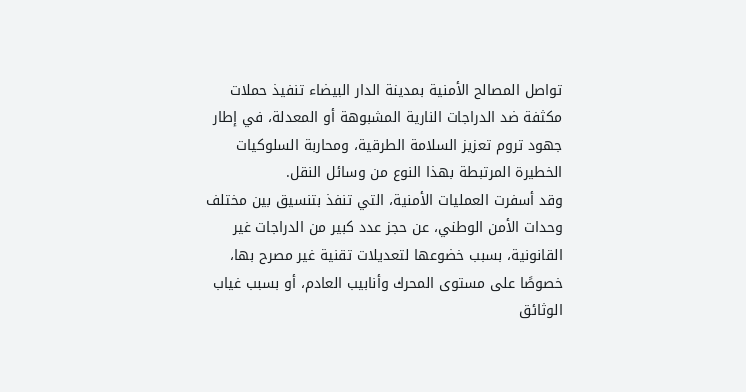تواصل المصالح الأمنية بمدينة الدار البيضاء تنفيذ حملات مكثفة ضد الدراجات النارية المشبوهة أو المعدلة، في إطار جهود تروم تعزيز السلامة الطرقية، ومحاربة السلوكيات الخطيرة المرتبطة بهذا النوع من وسائل النقل.
وقد أسفرت العمليات الأمنية، التي تنفذ بتنسيق بين مختلف وحدات الأمن الوطني، عن حجز عدد كبير من الدراجات غير القانونية، بسبب خضوعها لتعديلات تقنية غير مصرح بها، خصوصًا على مستوى المحرك وأنابيب العادم، أو بسبب غياب الوثائق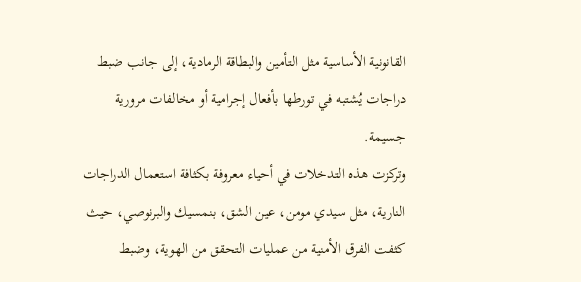القانونية الأساسية مثل التأمين والبطاقة الرمادية، إلى جانب ضبط دراجات يُشتبه في تورطها بأفعال إجرامية أو مخالفات مرورية جسيمة.
وتركزت هذه التدخلات في أحياء معروفة بكثافة استعمال الدراجات النارية، مثل سيدي مومن، عين الشق، بنمسيك والبرنوصي، حيث كثفت الفرق الأمنية من عمليات التحقق من الهوية، وضبط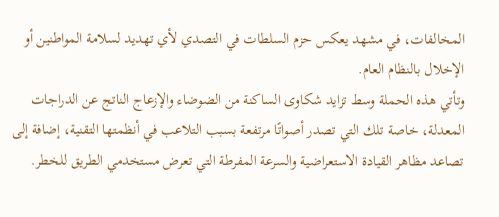المخالفات، في مشهد يعكس حزم السلطات في التصدي لأي تهديد لسلامة المواطنين أو الإخلال بالنظام العام.
وتأتي هذه الحملة وسط تزايد شكاوى الساكنة من الضوضاء والإزعاج الناتج عن الدراجات المعدلة، خاصة تلك التي تصدر أصواتًا مرتفعة بسبب التلاعب في أنظمتها التقنية، إضافة إلى تصاعد مظاهر القيادة الاستعراضية والسرعة المفرطة التي تعرض مستخدمي الطريق للخطر.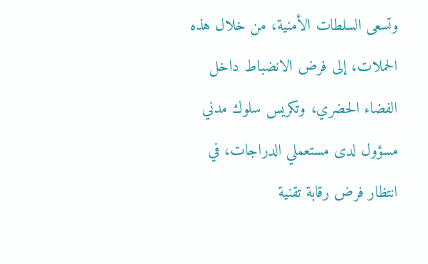وتسعى السلطات الأمنية، من خلال هذه الحملات، إلى فرض الانضباط داخل الفضاء الحضري، وتكريس سلوك مدني مسؤول لدى مستعملي الدراجات، في انتظار فرض رقابة تقنية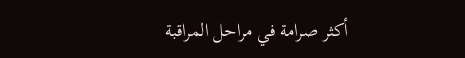أكثر صرامة في مراحل المراقبة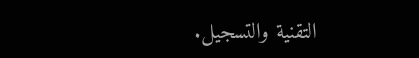التقنية والتسجيل.